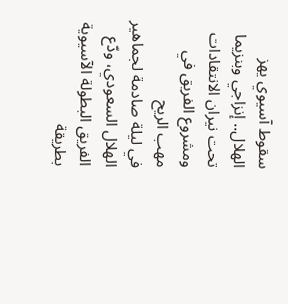سقوط آسيوي يهز الهلال.. إنزاجي وبنزيما تحت نيران الانتقادات ومشروع الفريق في مهب الريح
في ليلة صادمة لجماهير الهلال السعودي، ودّع الفريق البطولة الآسيوية بطريقة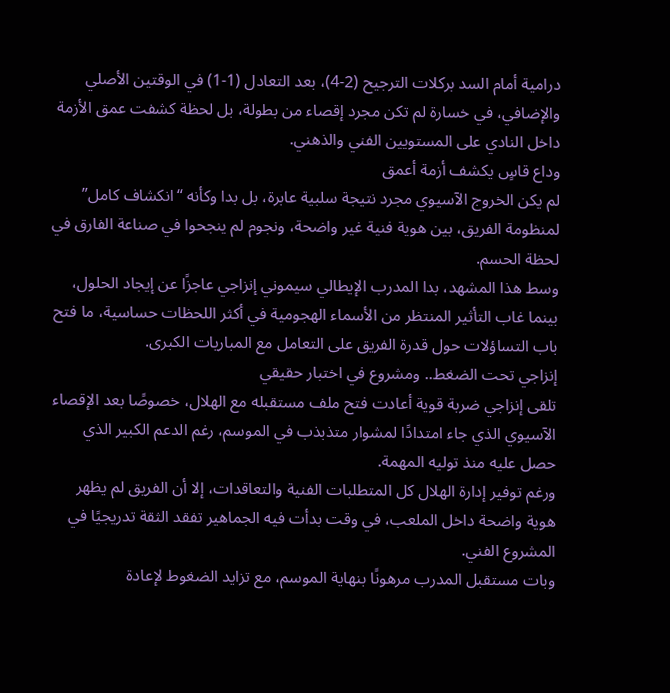درامية أمام السد بركلات الترجيح (2-4)، بعد التعادل (1-1) في الوقتين الأصلي والإضافي، في خسارة لم تكن مجرد إقصاء من بطولة، بل لحظة كشفت عمق الأزمة داخل النادي على المستويين الفني والذهني.
وداع قاسٍ يكشف أزمة أعمق
لم يكن الخروج الآسيوي مجرد نتيجة سلبية عابرة، بل بدا وكأنه “انكشاف كامل” لمنظومة الفريق، بين هوية فنية غير واضحة، ونجوم لم ينجحوا في صناعة الفارق في لحظة الحسم.
وسط هذا المشهد، بدا المدرب الإيطالي سيموني إنزاجي عاجزًا عن إيجاد الحلول، بينما غاب التأثير المنتظر من الأسماء الهجومية في أكثر اللحظات حساسية، ما فتح باب التساؤلات حول قدرة الفريق على التعامل مع المباريات الكبرى.
إنزاجي تحت الضغط.. ومشروع في اختبار حقيقي
تلقى إنزاجي ضربة قوية أعادت فتح ملف مستقبله مع الهلال، خصوصًا بعد الإقصاء الآسيوي الذي جاء امتدادًا لمشوار متذبذب في الموسم، رغم الدعم الكبير الذي حصل عليه منذ توليه المهمة.
ورغم توفير إدارة الهلال كل المتطلبات الفنية والتعاقدات، إلا أن الفريق لم يظهر هوية واضحة داخل الملعب، في وقت بدأت فيه الجماهير تفقد الثقة تدريجيًا في المشروع الفني.
وبات مستقبل المدرب مرهونًا بنهاية الموسم، مع تزايد الضغوط لإعادة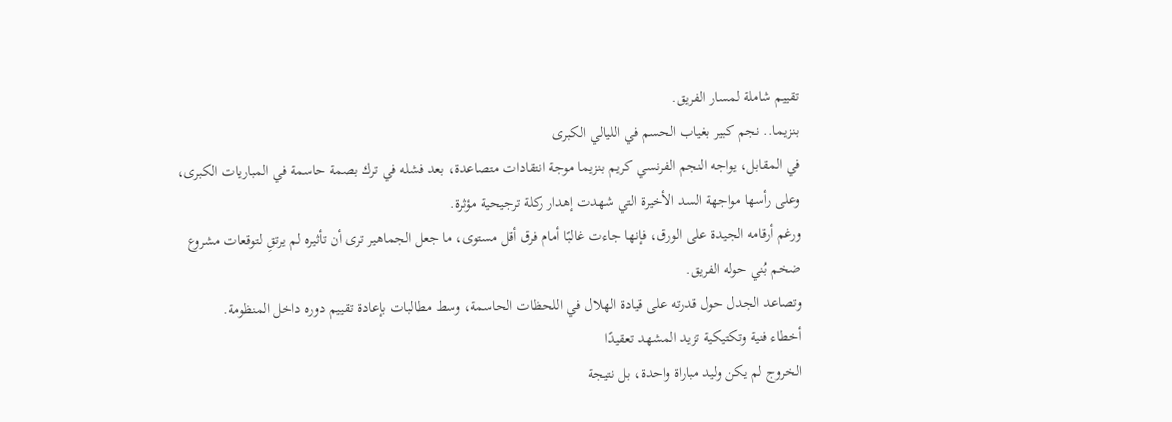تقييم شاملة لمسار الفريق.
بنزيما.. نجم كبير بغياب الحسم في الليالي الكبرى
في المقابل، يواجه النجم الفرنسي كريم بنزيما موجة انتقادات متصاعدة، بعد فشله في ترك بصمة حاسمة في المباريات الكبرى، وعلى رأسها مواجهة السد الأخيرة التي شهدت إهدار ركلة ترجيحية مؤثرة.
ورغم أرقامه الجيدة على الورق، فإنها جاءت غالبًا أمام فرق أقل مستوى، ما جعل الجماهير ترى أن تأثيره لم يرتقِ لتوقعات مشروع ضخم بُني حوله الفريق.
وتصاعد الجدل حول قدرته على قيادة الهلال في اللحظات الحاسمة، وسط مطالبات بإعادة تقييم دوره داخل المنظومة.
أخطاء فنية وتكتيكية تزيد المشهد تعقيدًا
الخروج لم يكن وليد مباراة واحدة، بل نتيجة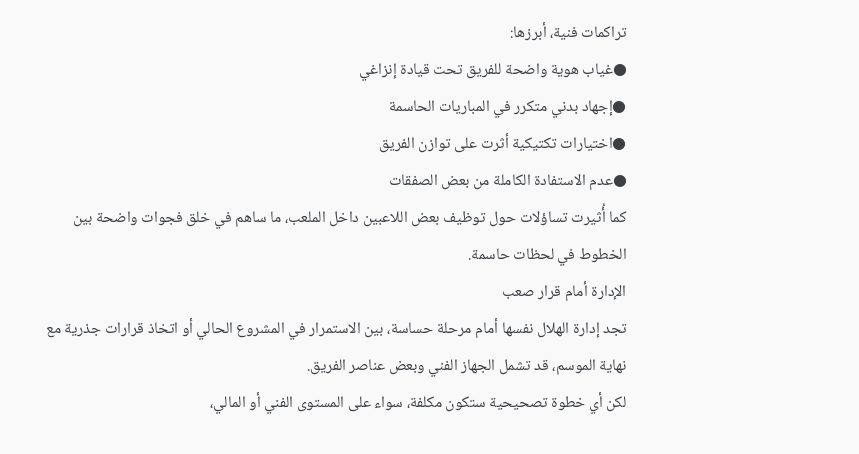تراكمات فنية، أبرزها:
●غياب هوية واضحة للفريق تحت قيادة إنزاغي
●إجهاد بدني متكرر في المباريات الحاسمة
●اختيارات تكتيكية أثرت على توازن الفريق
●عدم الاستفادة الكاملة من بعض الصفقات
كما أُثيرت تساؤلات حول توظيف بعض اللاعبين داخل الملعب، ما ساهم في خلق فجوات واضحة بين الخطوط في لحظات حاسمة.
الإدارة أمام قرار صعب
تجد إدارة الهلال نفسها أمام مرحلة حساسة، بين الاستمرار في المشروع الحالي أو اتخاذ قرارات جذرية مع نهاية الموسم، قد تشمل الجهاز الفني وبعض عناصر الفريق.
لكن أي خطوة تصحيحية ستكون مكلفة، سواء على المستوى الفني أو المالي،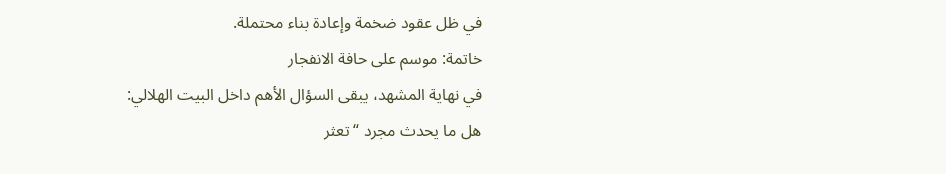في ظل عقود ضخمة وإعادة بناء محتملة.
خاتمة: موسم على حافة الانفجار
في نهاية المشهد، يبقى السؤال الأهم داخل البيت الهلالي:
هل ما يحدث مجرد “تعثر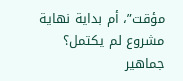مؤقت”، أم بداية نهاية مشروع لم يكتمل؟
جماهير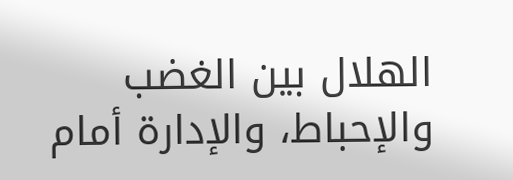الهلال بين الغضب والإحباط، والإدارة أمام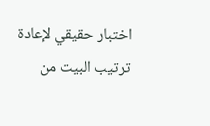اختبار حقيقي لإعادة ترتيب البيت من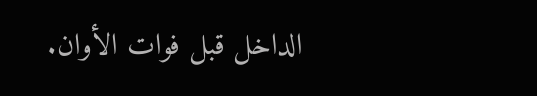الداخل قبل فوات الأوان.